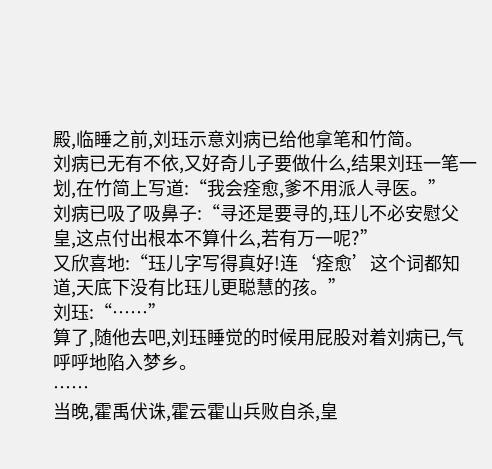殿,临睡之前,刘珏示意刘病已给他拿笔和竹简。
刘病已无有不依,又好奇儿子要做什么,结果刘珏一笔一划,在竹简上写道:“我会痊愈,爹不用派人寻医。”
刘病已吸了吸鼻子:“寻还是要寻的,珏儿不必安慰父皇,这点付出根本不算什么,若有万一呢?”
又欣喜地:“珏儿字写得真好!连‘痊愈’这个词都知道,天底下没有比珏儿更聪慧的孩。”
刘珏:“……”
算了,随他去吧,刘珏睡觉的时候用屁股对着刘病已,气呼呼地陷入梦乡。
……
当晚,霍禹伏诛,霍云霍山兵败自杀,皇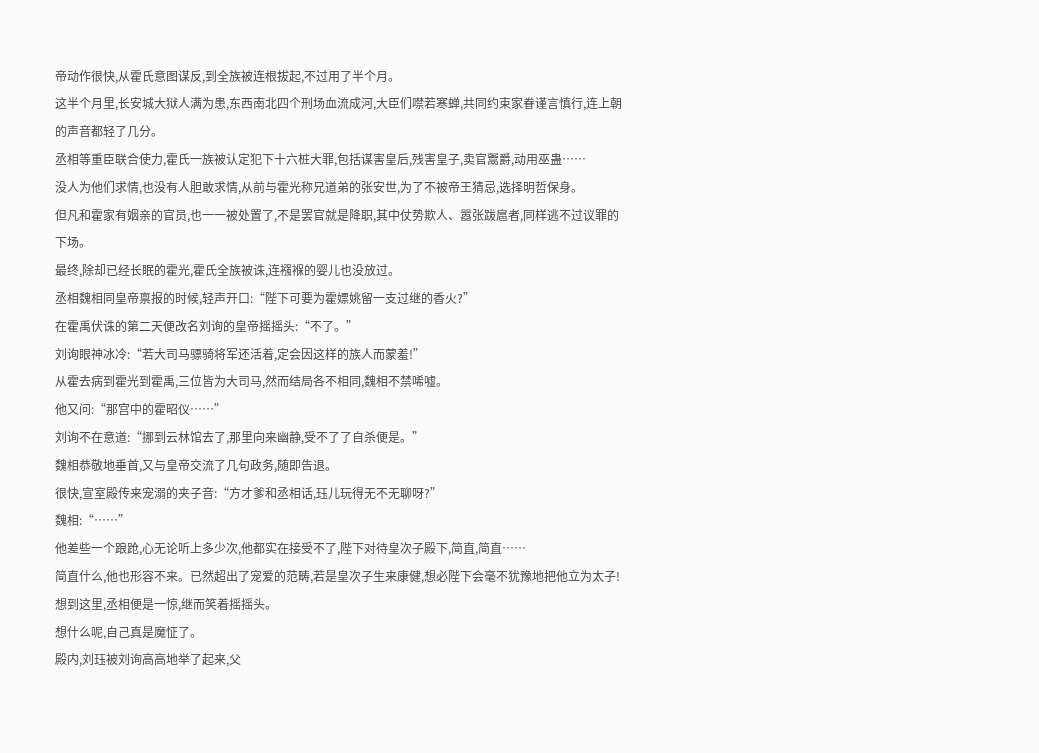帝动作很快,从霍氏意图谋反,到全族被连根拔起,不过用了半个月。
这半个月里,长安城大狱人满为患,东西南北四个刑场血流成河,大臣们噤若寒蝉,共同约束家眷谨言慎行,连上朝的声音都轻了几分。
丞相等重臣联合使力,霍氏一族被认定犯下十六桩大罪,包括谋害皇后,残害皇子,卖官鬻爵,动用巫蛊……
没人为他们求情,也没有人胆敢求情,从前与霍光称兄道弟的张安世,为了不被帝王猜忌,选择明哲保身。
但凡和霍家有姻亲的官员,也一一被处置了,不是罢官就是降职,其中仗势欺人、嚣张跋扈者,同样逃不过议罪的下场。
最终,除却已经长眠的霍光,霍氏全族被诛,连襁褓的婴儿也没放过。
丞相魏相同皇帝禀报的时候,轻声开口:“陛下可要为霍嫖姚留一支过继的香火?”
在霍禹伏诛的第二天便改名刘询的皇帝摇摇头:“不了。”
刘询眼神冰冷:“若大司马骠骑将军还活着,定会因这样的族人而蒙羞!”
从霍去病到霍光到霍禹,三位皆为大司马,然而结局各不相同,魏相不禁唏嘘。
他又问:“那宫中的霍昭仪……”
刘询不在意道:“挪到云林馆去了,那里向来幽静,受不了了自杀便是。”
魏相恭敬地垂首,又与皇帝交流了几句政务,随即告退。
很快,宣室殿传来宠溺的夹子音:“方才爹和丞相话,珏儿玩得无不无聊呀?”
魏相:“……”
他差些一个踉跄,心无论听上多少次,他都实在接受不了,陛下对待皇次子殿下,简直,简直……
简直什么,他也形容不来。已然超出了宠爱的范畴,若是皇次子生来康健,想必陛下会毫不犹豫地把他立为太子!
想到这里,丞相便是一惊,继而笑着摇摇头。
想什么呢,自己真是魔怔了。
殿内,刘珏被刘询高高地举了起来,父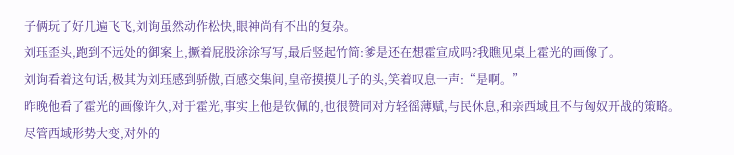子俩玩了好几遍飞飞,刘询虽然动作松快,眼神尚有不出的复杂。
刘珏歪头,跑到不远处的御案上,撅着屁股涂涂写写,最后竖起竹简:爹是还在想霍宣成吗?我瞧见桌上霍光的画像了。
刘询看着这句话,极其为刘珏感到骄傲,百感交集间,皇帝摸摸儿子的头,笑着叹息一声:“是啊。”
昨晚他看了霍光的画像许久,对于霍光,事实上他是钦佩的,也很赞同对方轻徭薄赋,与民休息,和亲西域且不与匈奴开战的策略。
尽管西域形势大变,对外的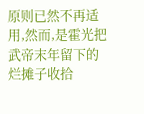原则已然不再适用,然而,是霍光把武帝末年留下的烂摊子收拾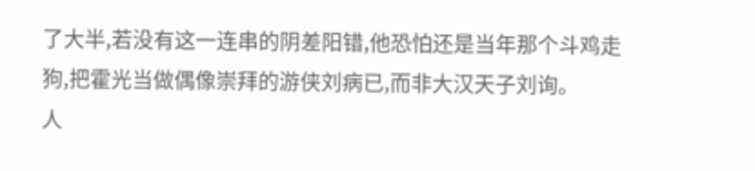了大半,若没有这一连串的阴差阳错,他恐怕还是当年那个斗鸡走狗,把霍光当做偶像崇拜的游侠刘病已,而非大汉天子刘询。
人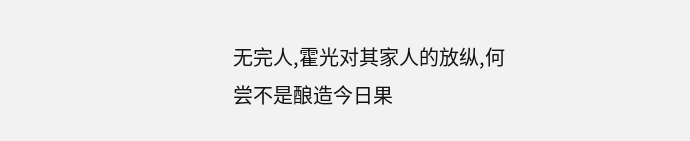无完人,霍光对其家人的放纵,何尝不是酿造今日果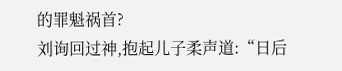的罪魁祸首?
刘询回过神,抱起儿子柔声道:“日后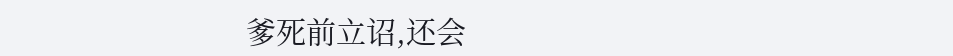爹死前立诏,还会